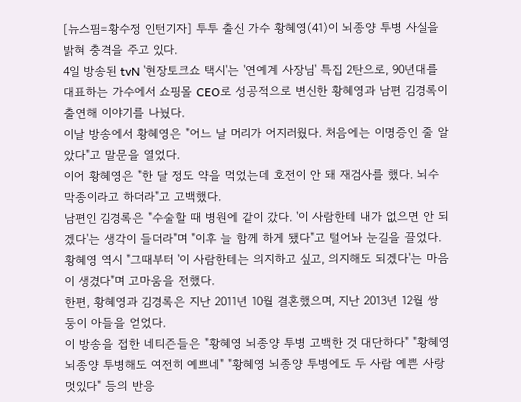[뉴스핌=황수정 인턴기자] 투투 출신 가수 황혜영(41)이 뇌종양 투병 사실을 밝혀 충격을 주고 있다.
4일 방송된 tvN '현장토크쇼 택시'는 '연예계 사장님' 특집 2탄으로, 90년대를 대표하는 가수에서 쇼핑몰 CEO로 성공적으로 변신한 황혜영과 남편 김경록이 출연해 이야기를 나눴다.
이날 방송에서 황혜영은 "어느 날 머리가 어지러웠다. 처음에는 이명증인 줄 알았다"고 말문을 열었다.
이어 황혜영은 "한 달 정도 약을 먹었는데 호전이 안 돼 재검사를 했다. 뇌수막종이라고 하더라"고 고백했다.
남편인 김경록은 "수술할 때 병원에 같이 갔다. '이 사람한테 내가 없으면 안 되겠다'는 생각이 들더라"며 "이후 늘 함께 하게 됐다"고 털어놔 눈길을 끌었다.
황혜영 역시 "그때부터 '이 사람한테는 의지하고 싶고, 의지해도 되겠다'는 마음이 생겼다"며 고마움을 전했다.
한편, 황혜영과 김경록은 지난 2011년 10월 결혼했으며, 지난 2013년 12월 쌍둥이 아들을 얻었다.
이 방송을 접한 네티즌들은 "황혜영 뇌종양 투병 고백한 것 대단하다" "황혜영 뇌종양 투병해도 여전히 예쁘네" "황혜영 뇌종양 투병에도 두 사람 예쁜 사랑 멋있다" 등의 반응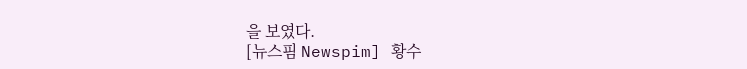을 보였다.
[뉴스핌 Newspim] 황수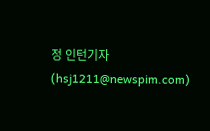정 인턴기자(hsj1211@newspim.com)